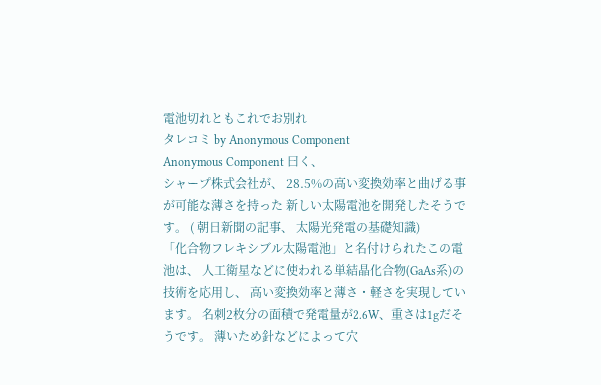電池切れともこれでお別れ
タレコミ by Anonymous Component
Anonymous Component 曰く、
シャープ株式会社が、 28.5%の高い変換効率と曲げる事が可能な薄さを持った 新しい太陽電池を開発したそうです。 ( 朝日新聞の記事、 太陽光発電の基礎知識)
「化合物フレキシブル太陽電池」と名付けられたこの電池は、 人工衛星などに使われる単結晶化合物(GaAs系)の技術を応用し、 高い変換効率と薄さ・軽さを実現しています。 名刺2枚分の面積で発電量が2.6W、重さは1gだそうです。 薄いため針などによって穴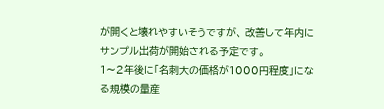が開くと壊れやすいそうですが、 改善して年内にサンプル出荷が開始される予定です。
1〜2年後に「名刺大の価格が1000円程度」になる規模の量産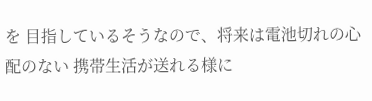を 目指しているそうなので、将来は電池切れの心配のない 携帯生活が送れる様に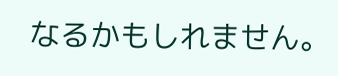なるかもしれません。